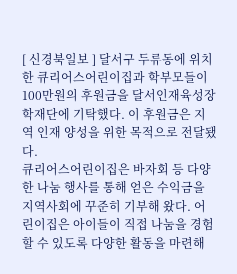[ 신경북일보 ] 달서구 두류동에 위치한 큐리어스어린이집과 학부모들이 100만원의 후원금을 달서인재육성장학재단에 기탁했다. 이 후원금은 지역 인재 양성을 위한 목적으로 전달됐다.
큐리어스어린이집은 바자회 등 다양한 나눔 행사를 통해 얻은 수익금을 지역사회에 꾸준히 기부해 왔다. 어린이집은 아이들이 직접 나눔을 경험할 수 있도록 다양한 활동을 마련해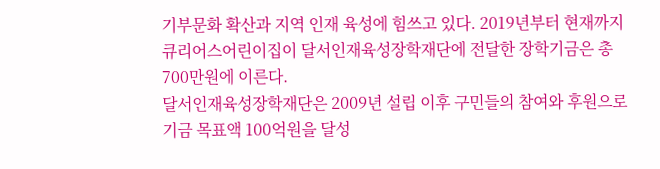기부문화 확산과 지역 인재 육성에 힘쓰고 있다. 2019년부터 현재까지 큐리어스어린이집이 달서인재육성장학재단에 전달한 장학기금은 총 700만원에 이른다.
달서인재육성장학재단은 2009년 설립 이후 구민들의 참여와 후원으로 기금 목표액 100억원을 달성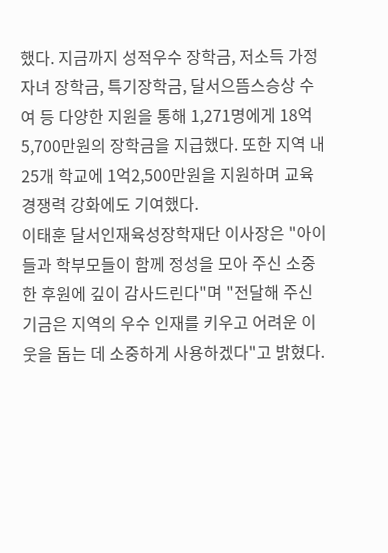했다. 지금까지 성적우수 장학금, 저소득 가정 자녀 장학금, 특기장학금, 달서으뜸스승상 수여 등 다양한 지원을 통해 1,271명에게 18억5,700만원의 장학금을 지급했다. 또한 지역 내 25개 학교에 1억2,500만원을 지원하며 교육경쟁력 강화에도 기여했다.
이태훈 달서인재육성장학재단 이사장은 "아이들과 학부모들이 함께 정성을 모아 주신 소중한 후원에 깊이 감사드린다"며 "전달해 주신 기금은 지역의 우수 인재를 키우고 어려운 이웃을 돕는 데 소중하게 사용하겠다"고 밝혔다.